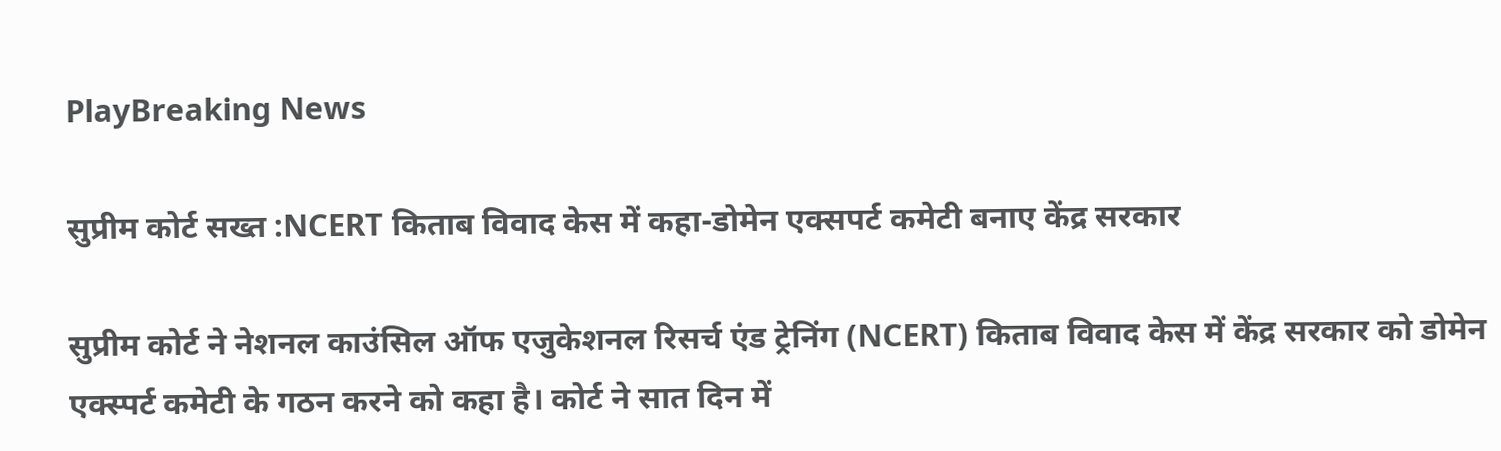PlayBreaking News

सुप्रीम कोर्ट सख्त :NCERT किताब विवाद केस में कहा-डोमेन एक्सपर्ट कमेटी बनाए केंद्र सरकार

सुप्रीम कोर्ट ने नेशनल काउंसिल ऑफ एजुकेशनल रिसर्च एंड ट्रेनिंग (NCERT) किताब विवाद केस में केंद्र सरकार को डोमेन एक्स्पर्ट कमेटी के गठन करने को कहा है। कोर्ट ने सात दिन में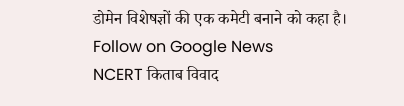डोमेन विशेषज्ञों की एक कमेटी बनाने को कहा है।
Follow on Google News
NCERT किताब विवाद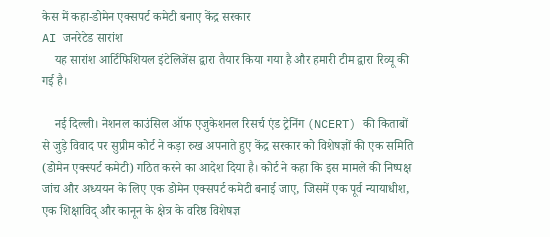केस में कहा-डोमेन एक्सपर्ट कमेटी बनाए केंद्र सरकार
AI जनरेटेड सारांश
    यह सारांश आर्टिफिशियल इंटेलिजेंस द्वारा तैयार किया गया है और हमारी टीम द्वारा रिव्यू की गई है।

    नई दिल्ली। नेशनल काउंसिल ऑफ एजुकेशनल रिसर्च एंड ट्रेनिंग (NCERT) की किताबों से जुड़े विवाद पर सुप्रीम कोर्ट ने कड़ा रुख अपनाते हुए केंद्र सरकार को विशेषज्ञों की एक समिति (डोमेन एक्स्पर्ट कमेटी) गठित करने का आदेश दिया है। कोर्ट ने कहा कि इस मामले की निष्पक्ष जांच और अध्ययन के लिए एक डोमेन एक्सपर्ट कमेटी बनाई जाए, जिसमें एक पूर्व न्यायाधीश, एक शिक्षाविद् और कानून के क्षेत्र के वरिष्ठ विशेषज्ञ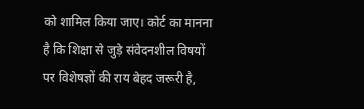को शामिल किया जाए। कोर्ट का मानना है कि शिक्षा से जुड़े संवेदनशील विषयों पर विशेषज्ञों की राय बेहद जरूरी है,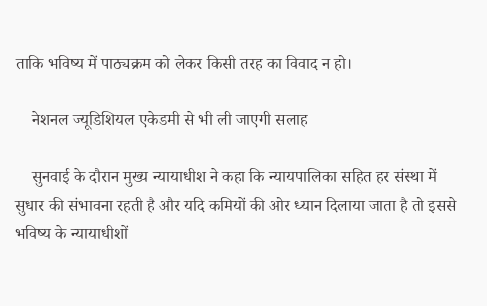ताकि भविष्य में पाठ्यक्रम को लेकर किसी तरह का विवाद न हो।

    नेशनल ज्यूडिशियल एकेडमी से भी ली जाएगी सलाह

    सुनवाई के दौरान मुख्य न्यायाधीश ने कहा कि न्यायपालिका सहित हर संस्था में सुधार की संभावना रहती है और यदि कमियों की ओर ध्यान दिलाया जाता है तो इससे भविष्य के न्यायाधीशों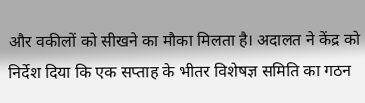और वकीलों को सीखने का मौका मिलता है। अदालत ने केंद्र को निर्देश दिया कि एक सप्ताह के भीतर विशेषज्ञ समिति का गठन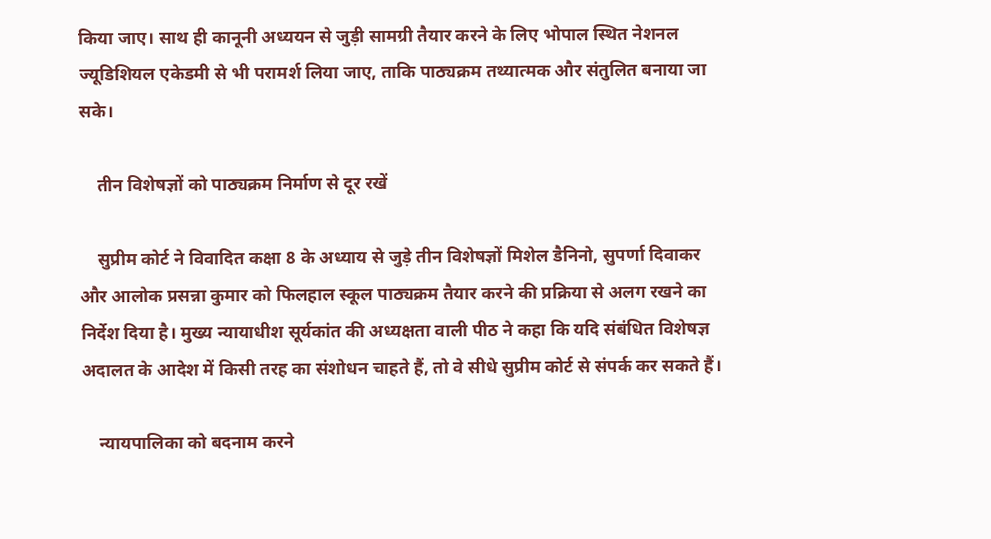किया जाए। साथ ही कानूनी अध्ययन से जुड़ी सामग्री तैयार करने के लिए भोपाल स्थित नेशनल ज्यूडिशियल एकेडमी से भी परामर्श लिया जाए, ताकि पाठ्यक्रम तथ्यात्मक और संतुलित बनाया जा सके।

    तीन विशेषज्ञों को पाठ्यक्रम निर्माण से दूर रखें

    सुप्रीम कोर्ट ने विवादित कक्षा 8 के अध्याय से जुड़े तीन विशेषज्ञों मिशेल डैनिनो, सुपर्णा दिवाकर और आलोक प्रसन्ना कुमार को फिलहाल स्कूल पाठ्यक्रम तैयार करने की प्रक्रिया से अलग रखने का निर्देश दिया है। मुख्य न्यायाधीश सूर्यकांत की अध्यक्षता वाली पीठ ने कहा कि यदि संबंधित विशेषज्ञ अदालत के आदेश में किसी तरह का संशोधन चाहते हैं, तो वे सीधे सुप्रीम कोर्ट से संपर्क कर सकते हैं।

    न्यायपालिका को बदनाम करने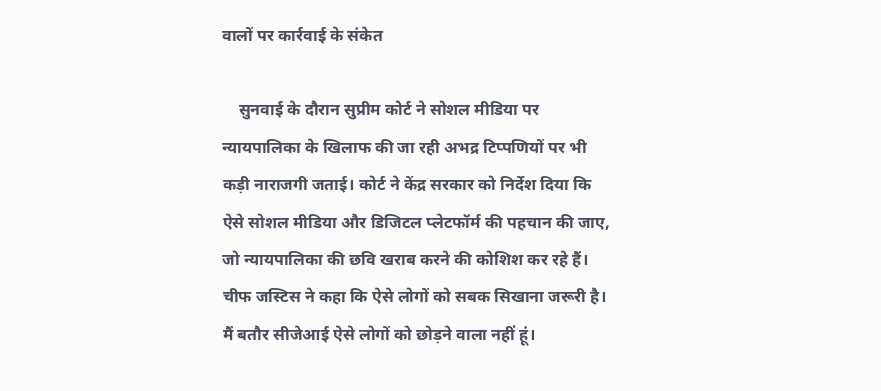वालों पर कार्रवाई के संकेत

    सुनवाई के दौरान सुप्रीम कोर्ट ने सोशल मीडिया पर न्यायपालिका के खिलाफ की जा रही अभद्र टिप्पणियों पर भी कड़ी नाराजगी जताई। कोर्ट ने केंद्र सरकार को निर्देश दिया कि ऐसे सोशल मीडिया और डिजिटल प्लेटफॉर्म की पहचान की जाए, जो न्यायपालिका की छवि खराब करने की कोशिश कर रहे हैं। चीफ जस्टिस ने कहा कि ऐसे लोगों को सबक सिखाना जरूरी है। मैं बतौर सीजेआई ऐसे लोगों को छोड़ने वाला नहीं हूं।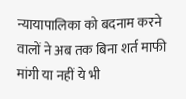न्यायापालिका को बदनाम करने वालों ने अब तक बिना शर्त माफी मांगी या नहीं ये भी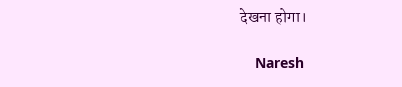देखना होगा।

    Naresh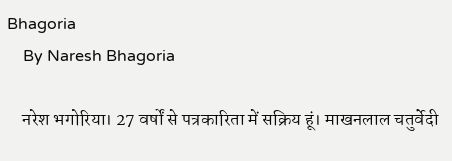Bhagoria
    By Naresh Bhagoria

    नरेश भगोरिया। 27 वर्षों से पत्रकारिता में सक्रिय हूं। माखनलाल चतुर्वेदी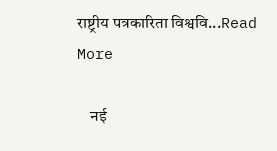राष्ट्रीय पत्रकारिता विश्ववि...Read More

    नई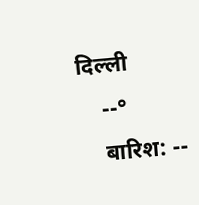दिल्ली
    --°
    बारिश: --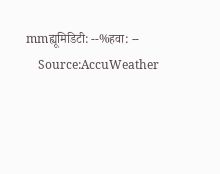mmह्यूमिडिटी: --%हवा: --
    Source:AccuWeather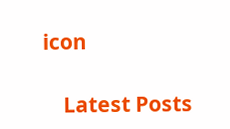icon

    Latest Posts